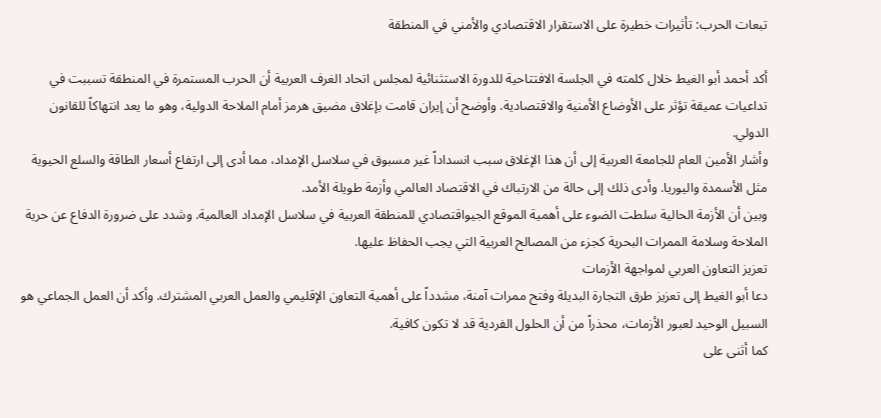تبعات الحرب: تأثيرات خطيرة على الاستقرار الاقتصادي والأمني في المنطقة

أكد أحمد أبو الغيط خلال كلمته في الجلسة الافتتاحية للدورة الاستثنائية لمجلس اتحاد الغرف العربية أن الحرب المستمرة في المنطقة تسببت في تداعيات عميقة تؤثر على الأوضاع الأمنية والاقتصادية. وأوضح أن إيران قامت بإغلاق مضيق هرمز أمام الملاحة الدولية، وهو ما يعد انتهاكاً للقانون الدولي.
وأشار الأمين العام للجامعة العربية إلى أن هذا الإغلاق سبب انسداداً غير مسبوق في سلاسل الإمداد، مما أدى إلى ارتفاع أسعار الطاقة والسلع الحيوية مثل الأسمدة واليوريا. وأدى ذلك إلى حالة من الارتباك في الاقتصاد العالمي وأزمة طويلة الأمد.
وبين أن الأزمة الحالية سلطت الضوء على أهمية الموقع الجيواقتصادي للمنطقة العربية في سلاسل الإمداد العالمية. وشدد على ضرورة الدفاع عن حرية الملاحة وسلامة الممرات البحرية كجزء من المصالح العربية التي يجب الحفاظ عليها.
تعزيز التعاون العربي لمواجهة الأزمات
دعا أبو الغيط إلى تعزيز طرق التجارة البديلة وفتح ممرات آمنة، مشدداً على أهمية التعاون الإقليمي والعمل العربي المشترك. وأكد أن العمل الجماعي هو السبيل الوحيد لعبور الأزمات، محذراً من أن الحلول الفردية قد لا تكون كافية.
كما أثنى على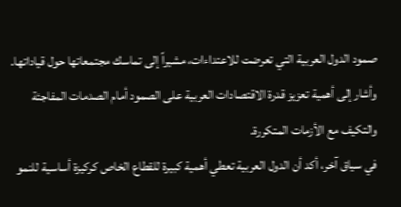صمود الدول العربية التي تعرضت للاعتداءات، مشيراً إلى تماسك مجتمعاتها حول قياداتها. وأشار إلى أهمية تعزيز قدرة الاقتصادات العربية على الصمود أمام الصدمات المفاجئة والتكيف مع الأزمات المتكررة.
في سياق آخر، أكد أن الدول العربية تعطي أهمية كبيرة للقطاع الخاص كركيزة أساسية للنمو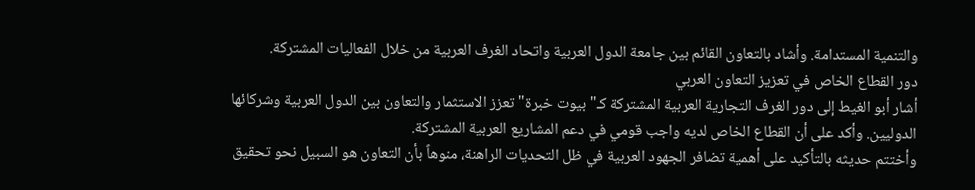والتنمية المستدامة. وأشاد بالتعاون القائم بين جامعة الدول العربية واتحاد الغرف العربية من خلال الفعاليات المشتركة.
دور القطاع الخاص في تعزيز التعاون العربي
أشار أبو الغيط إلى دور الغرف التجارية العربية المشتركة كـ"بيوت خبرة" تعزز الاستثمار والتعاون بين الدول العربية وشركائها الدوليين. وأكد على أن القطاع الخاص لديه واجب قومي في دعم المشاريع العربية المشتركة.
وأختتم حديثه بالتأكيد على أهمية تضافر الجهود العربية في ظل التحديات الراهنة، منوهاً بأن التعاون هو السبيل نحو تحقيق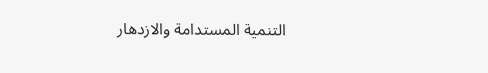التنمية المستدامة والازدهار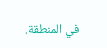في المنطقة.